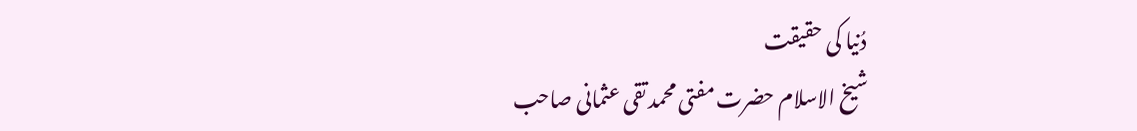دُنیا کی حقیقت
شیخ الاسلام حضرت مفتی محمد تقی عثمانی صاحب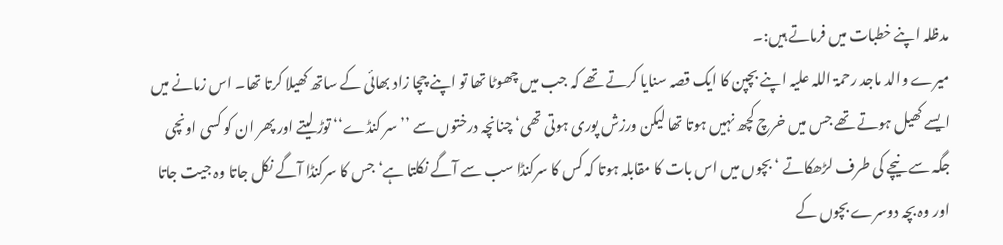مدظلہ اپنے خطبات میں فرماتے ہیں:۔
میرے والد ماجد رحمۃ اللہ علیہ اپنے بچپن کا ایک قصہ سنایا کرتے تھے کہ جب میں چھوٹا تھا تو اپنے چچا زاد بھائی کے ساتھ کھیلا کرتا تھا۔ اس زمانے میں ایسے کھیل ہوتے تھے جس میں خرچ کچھ نہیں ہوتا تھا لیکن ورزش پوری ہوتی تھی‘ چنانچہ درختوں سے ’’سر کنڈے‘‘ توڑ لیتے اور پھر ان کو کسی اونچی جگہ سے نیچے کی طرف لڑھکاتے ‘ بچوں میں اس بات کا مقابلہ ہوتا کہ کس کا سرکنڈا سب سے آگے نکلتا ہے‘ جس کا سرکنڈا آگے نکل جاتا وہ جیت جاتا اور وہ بچہ دوسرے بچوں کے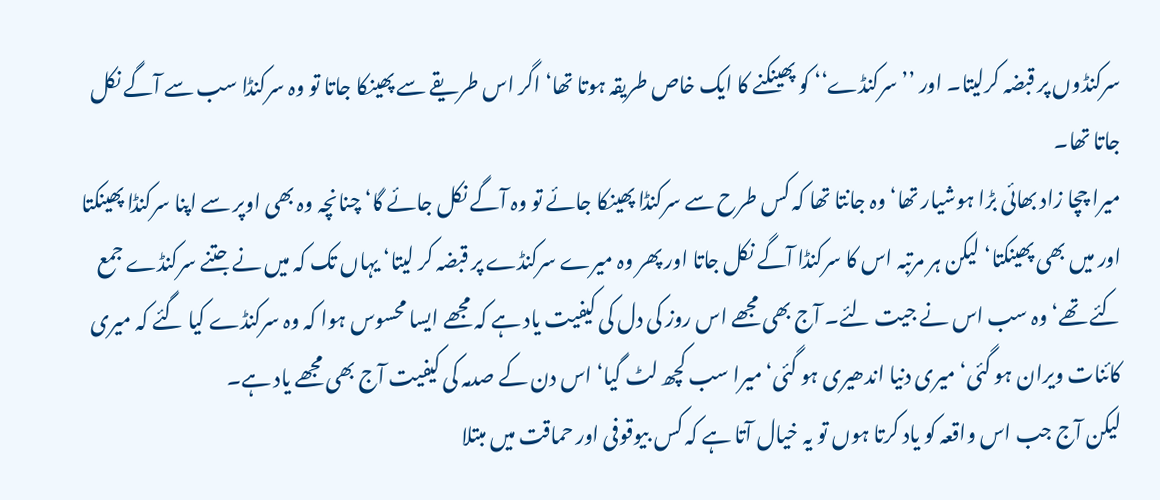سرکنڈوں پر قبضہ کرلیتا۔ اور ’’سرکنڈے‘‘ کو پھینکنے کا ایک خاص طریقہ ہوتا تھا‘ اگر اس طریقے سے پھینکا جاتا تو وہ سرکنڈا سب سے آگے نکل جاتا تھا۔
میرا چچا زاد بھائی بڑا ہوشیار تھا‘ وہ جانتا تھا کہ کس طرح سے سرکنڈا پھینکا جائے تو وہ آگے نکل جائے گا‘ چنانچہ وہ بھی اوپر سے اپنا سرکنڈا پھینکتا اور میں بھی پھینکتا‘ لیکن ہر مرتبہ اس کا سرکنڈا آگے نکل جاتا اور پھر وہ میرے سرکنڈے پر قبضہ کر لیتا‘ یہاں تک کہ میں نے جتنے سرکنڈے جمع کئے تھے‘ وہ سب اس نے جیت لئے۔ آج بھی مجھے اس روز کی دل کی کیفیت یاد ہے کہ مجھے ایسا محسوس ہوا کہ وہ سرکنڈے کیا گئے کہ میری کائنات ویران ہو گئی‘ میری دنیا اندھیری ہو گئی‘ میرا سب کچھ لٹ گیا‘ اس دن کے صدمہ کی کیفیت آج بھی مجھے یاد ہے۔
لیکن آج جب اس واقعہ کو یاد کرتا ہوں تو یہ خیال آتا ہے کہ کس بیوقوفی اور حماقت میں مبتلا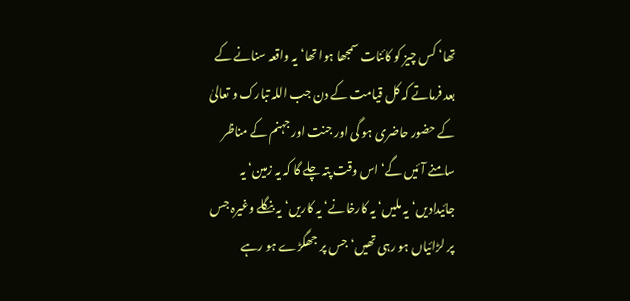تھا‘ کس چیز کو کائنات سمجھا ہوا تھا‘ یہ واقعہ سنانے کے بعد فرماتے کہ کل قیامت کے دن جب اللہ تبارک و تعالیٰ کے حضور حاضری ہو گی اور جنت اور جہنم کے مناظر سامنے آئیں گے‘ اس وقت پتہ چلے گا کہ یہ زمین‘ یہ جائیدادیں‘ یہ ملیں‘ یہ کارخانے‘ یہ کاریں‘ یہ بنگلے وغیرہ جس پر لڑائیاں ہو رہی تھیں‘ جس پر جھگڑے ہو رہے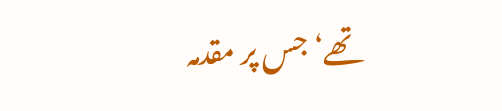تھے‘ جس پر مقدمہ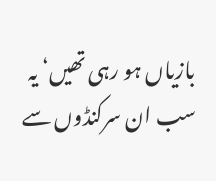بازیاں ہو رہی تھیں‘ یہ سب ان سرکنڈوں سے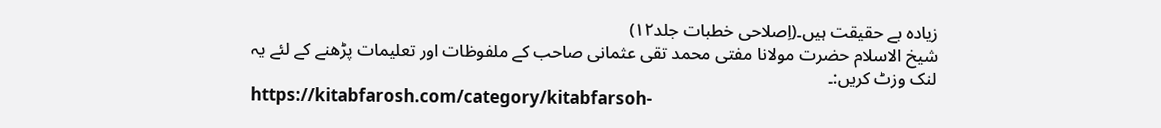زیادہ بے حقیقت ہیں۔(اِصلاحی خطبات جلد۱۲)
شیخ الاسلام حضرت مولانا مفتی محمد تقی عثمانی صاحب کے ملفوظات اور تعلیمات پڑھنے کے لئے یہ لنک وزٹ کریں:۔
https://kitabfarosh.com/category/kitabfarsoh-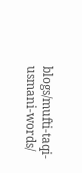blogs/mufti-taqi-usmani-words/